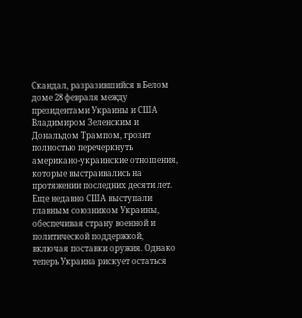Скандал, разразившийся в Белом доме 28 февраля между президентами Украины и США Владимиром Зеленским и Дональдом Трампом, грозит полностью перечеркнуть американо-украинские отношения, которые выстраивались на протяжении последних десяти лет. Еще недавно США выступали главным союзником Украины, обеспечивая страну военной и политической поддержкой, включая поставки оружия. Однако теперь Украина рискует остаться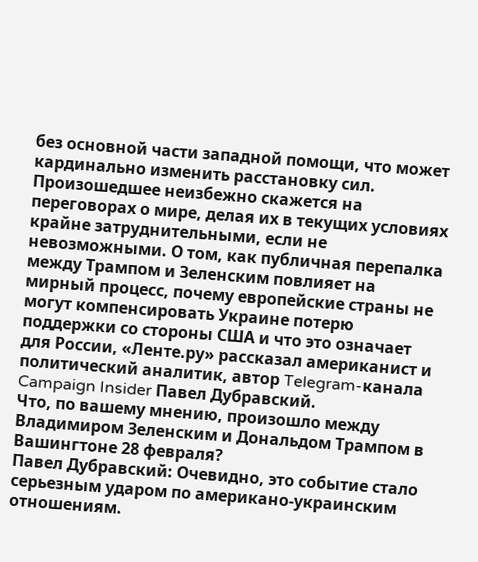без основной части западной помощи, что может кардинально изменить расстановку сил. Произошедшее неизбежно скажется на переговорах о мире, делая их в текущих условиях крайне затруднительными, если не невозможными. О том, как публичная перепалка между Трампом и Зеленским повлияет на мирный процесс, почему европейские страны не могут компенсировать Украине потерю поддержки со стороны США и что это означает для России, «Ленте.ру» рассказал американист и политический аналитик, автор Telegram-канала Campaign Insider Павел Дубравский.
Что, по вашему мнению, произошло между Владимиром Зеленским и Дональдом Трампом в Вашингтоне 28 февраля?
Павел Дубравский: Очевидно, это событие стало серьезным ударом по американо-украинским отношениям.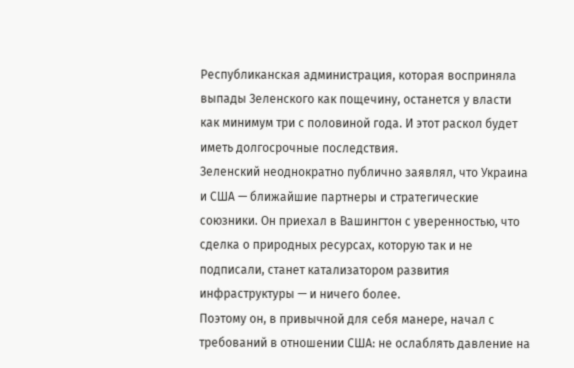Республиканская администрация, которая восприняла выпады Зеленского как пощечину, останется у власти как минимум три с половиной года. И этот раскол будет иметь долгосрочные последствия.
Зеленский неоднократно публично заявлял, что Украина и США — ближайшие партнеры и стратегические союзники. Он приехал в Вашингтон с уверенностью, что сделка о природных ресурсах, которую так и не подписали, станет катализатором развития инфраструктуры — и ничего более.
Поэтому он, в привычной для себя манере, начал с требований в отношении США: не ослаблять давление на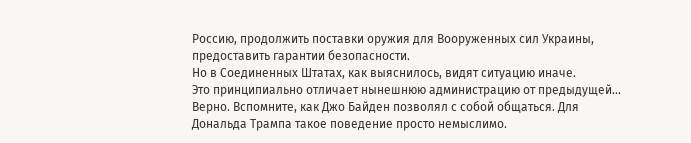Россию, продолжить поставки оружия для Вооруженных сил Украины, предоставить гарантии безопасности.
Но в Соединенных Штатах, как выяснилось, видят ситуацию иначе.
Это принципиально отличает нынешнюю администрацию от предыдущей...
Верно. Вспомните, как Джо Байден позволял с собой общаться. Для Дональда Трампа такое поведение просто немыслимо.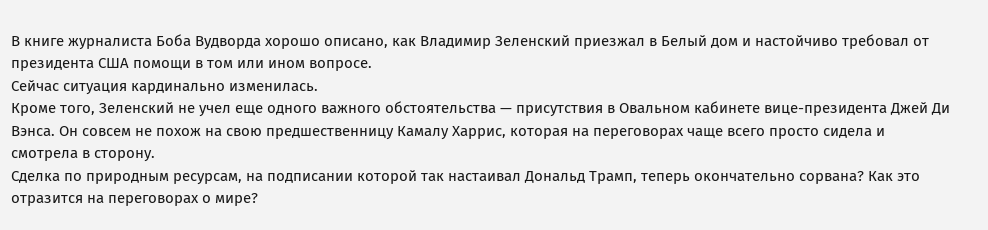В книге журналиста Боба Вудворда хорошо описано, как Владимир Зеленский приезжал в Белый дом и настойчиво требовал от президента США помощи в том или ином вопросе.
Сейчас ситуация кардинально изменилась.
Кроме того, Зеленский не учел еще одного важного обстоятельства — присутствия в Овальном кабинете вице-президента Джей Ди Вэнса. Он совсем не похож на свою предшественницу Камалу Харрис, которая на переговорах чаще всего просто сидела и смотрела в сторону.
Сделка по природным ресурсам, на подписании которой так настаивал Дональд Трамп, теперь окончательно сорвана? Как это отразится на переговорах о мире?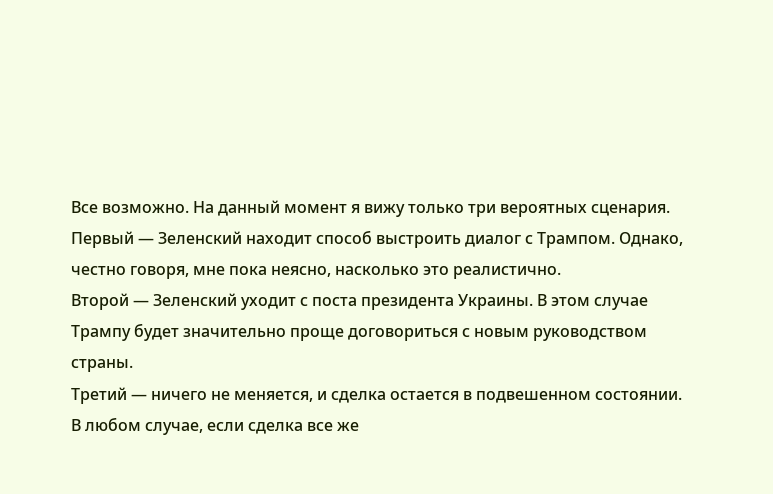Все возможно. На данный момент я вижу только три вероятных сценария.
Первый — Зеленский находит способ выстроить диалог с Трампом. Однако, честно говоря, мне пока неясно, насколько это реалистично.
Второй — Зеленский уходит с поста президента Украины. В этом случае Трампу будет значительно проще договориться с новым руководством страны.
Третий — ничего не меняется, и сделка остается в подвешенном состоянии.
В любом случае, если сделка все же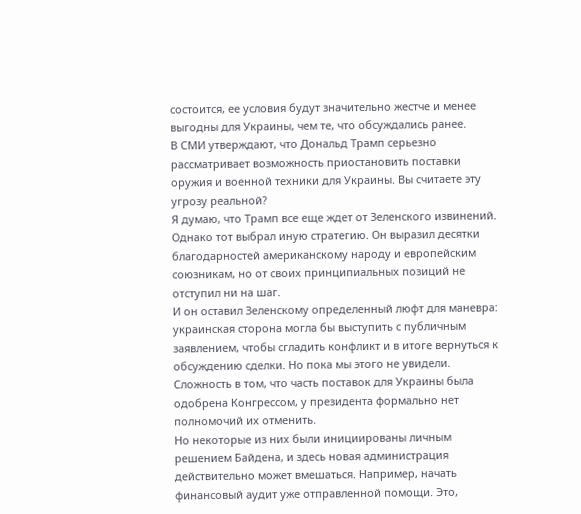состоится, ее условия будут значительно жестче и менее выгодны для Украины, чем те, что обсуждались ранее.
В СМИ утверждают, что Дональд Трамп серьезно рассматривает возможность приостановить поставки оружия и военной техники для Украины. Вы считаете эту угрозу реальной?
Я думаю, что Трамп все еще ждет от Зеленского извинений. Однако тот выбрал иную стратегию. Он выразил десятки благодарностей американскому народу и европейским союзникам, но от своих принципиальных позиций не отступил ни на шаг.
И он оставил Зеленскому определенный люфт для маневра: украинская сторона могла бы выступить с публичным заявлением, чтобы сгладить конфликт и в итоге вернуться к обсуждению сделки. Но пока мы этого не увидели.
Сложность в том, что часть поставок для Украины была одобрена Конгрессом, у президента формально нет полномочий их отменить.
Но некоторые из них были инициированы личным решением Байдена, и здесь новая администрация действительно может вмешаться. Например, начать финансовый аудит уже отправленной помощи. Это,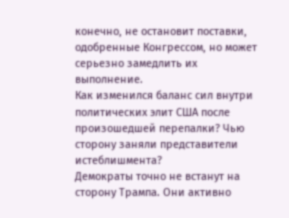конечно, не остановит поставки, одобренные Конгрессом, но может серьезно замедлить их выполнение.
Как изменился баланс сил внутри политических элит США после произошедшей перепалки? Чью сторону заняли представители истеблишмента?
Демократы точно не встанут на сторону Трампа. Они активно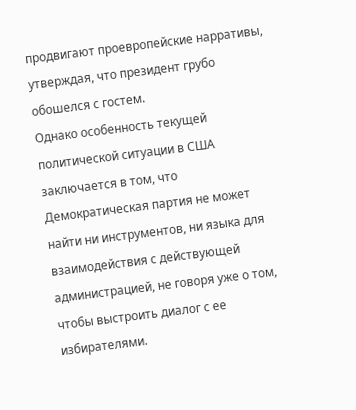продвигают проевропейские нарративы, утверждая, что президент грубо обошелся с гостем.
Однако особенность текущей политической ситуации в США заключается в том, что Демократическая партия не может найти ни инструментов, ни языка для взаимодействия с действующей администрацией, не говоря уже о том, чтобы выстроить диалог с ее избирателями.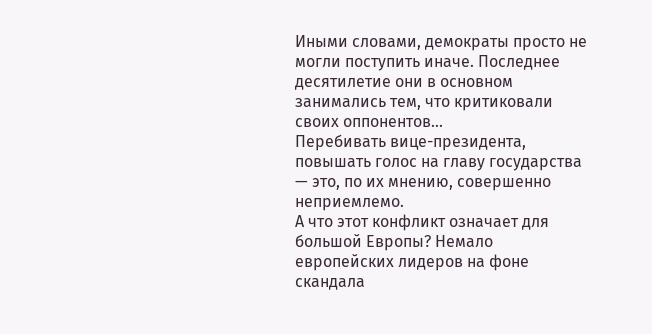Иными словами, демократы просто не могли поступить иначе. Последнее десятилетие они в основном занимались тем, что критиковали своих оппонентов...
Перебивать вице-президента, повышать голос на главу государства — это, по их мнению, совершенно неприемлемо.
А что этот конфликт означает для большой Европы? Немало европейских лидеров на фоне скандала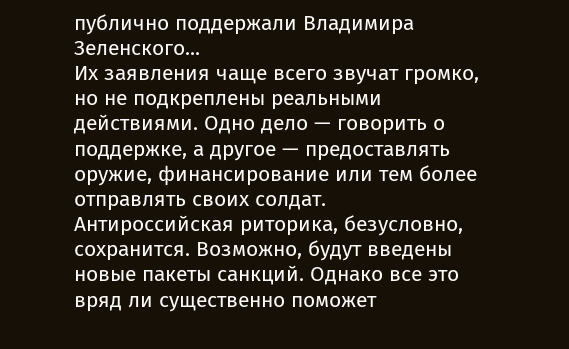публично поддержали Владимира Зеленского...
Их заявления чаще всего звучат громко, но не подкреплены реальными действиями. Одно дело — говорить о поддержке, а другое — предоставлять оружие, финансирование или тем более отправлять своих солдат.
Антироссийская риторика, безусловно, сохранится. Возможно, будут введены новые пакеты санкций. Однако все это вряд ли существенно поможет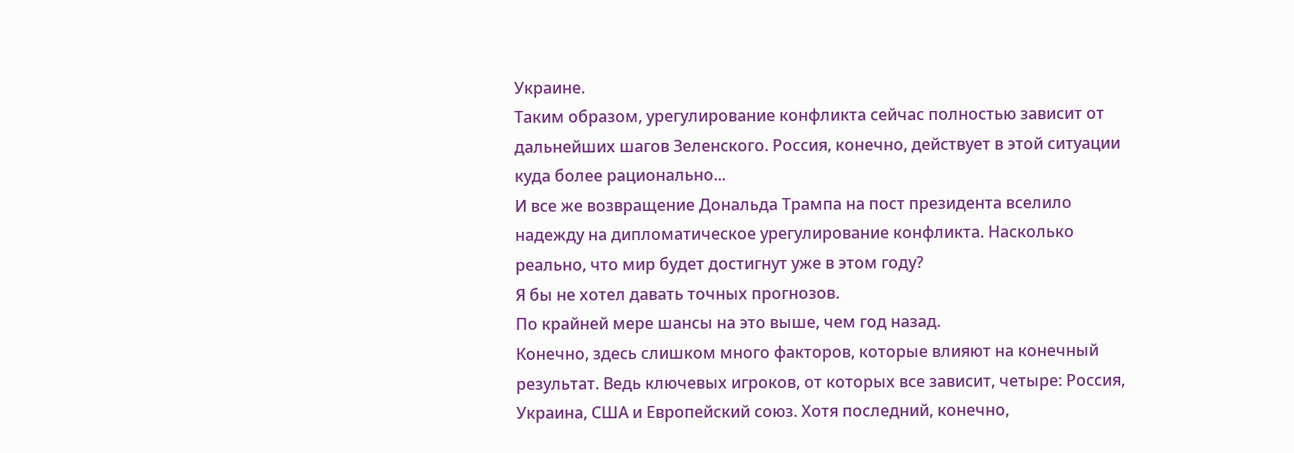Украине.
Таким образом, урегулирование конфликта сейчас полностью зависит от дальнейших шагов Зеленского. Россия, конечно, действует в этой ситуации куда более рационально...
И все же возвращение Дональда Трампа на пост президента вселило надежду на дипломатическое урегулирование конфликта. Насколько реально, что мир будет достигнут уже в этом году?
Я бы не хотел давать точных прогнозов.
По крайней мере шансы на это выше, чем год назад.
Конечно, здесь слишком много факторов, которые влияют на конечный результат. Ведь ключевых игроков, от которых все зависит, четыре: Россия, Украина, США и Европейский союз. Хотя последний, конечно,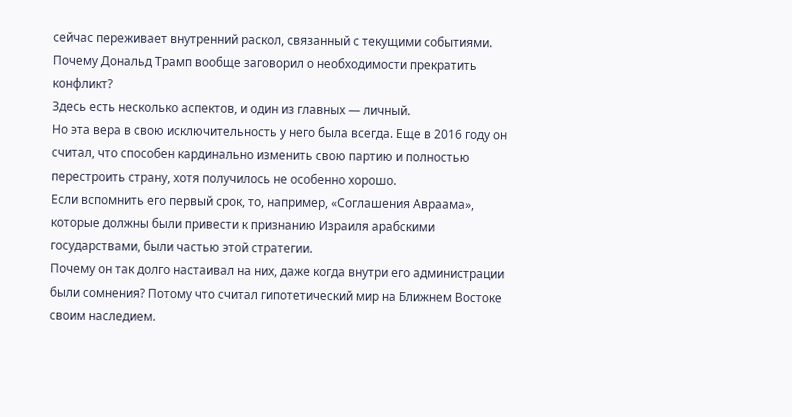сейчас переживает внутренний раскол, связанный с текущими событиями.
Почему Дональд Трамп вообще заговорил о необходимости прекратить конфликт?
Здесь есть несколько аспектов, и один из главных — личный.
Но эта вера в свою исключительность у него была всегда. Еще в 2016 году он считал, что способен кардинально изменить свою партию и полностью перестроить страну, хотя получилось не особенно хорошо.
Если вспомнить его первый срок, то, например, «Соглашения Авраама», которые должны были привести к признанию Израиля арабскими государствами, были частью этой стратегии.
Почему он так долго настаивал на них, даже когда внутри его администрации были сомнения? Потому что считал гипотетический мир на Ближнем Востоке своим наследием.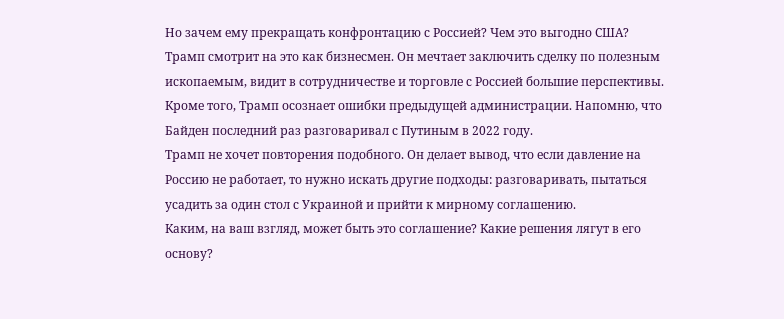Но зачем ему прекращать конфронтацию с Россией? Чем это выгодно США?
Трамп смотрит на это как бизнесмен. Он мечтает заключить сделку по полезным ископаемым, видит в сотрудничестве и торговле с Россией большие перспективы.
Кроме того, Трамп осознает ошибки предыдущей администрации. Напомню, что Байден последний раз разговаривал с Путиным в 2022 году.
Трамп не хочет повторения подобного. Он делает вывод, что если давление на Россию не работает, то нужно искать другие подходы: разговаривать, пытаться усадить за один стол с Украиной и прийти к мирному соглашению.
Каким, на ваш взгляд, может быть это соглашение? Какие решения лягут в его основу?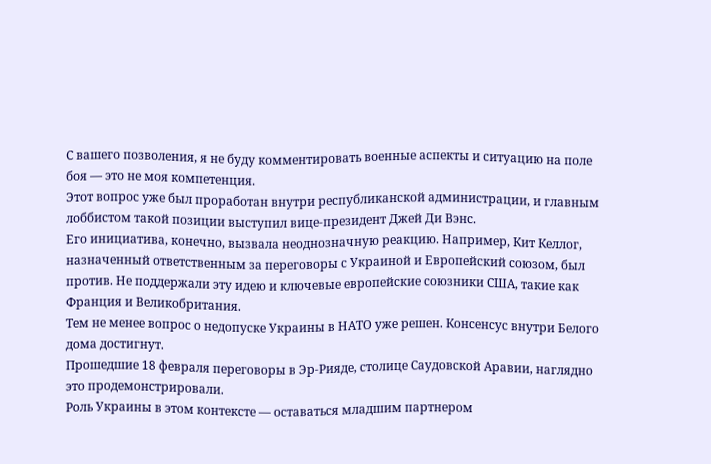С вашего позволения, я не буду комментировать военные аспекты и ситуацию на поле боя — это не моя компетенция.
Этот вопрос уже был проработан внутри республиканской администрации, и главным лоббистом такой позиции выступил вице-президент Джей Ди Вэнс.
Его инициатива, конечно, вызвала неоднозначную реакцию. Например, Кит Келлог, назначенный ответственным за переговоры с Украиной и Европейский союзом, был против. Не поддержали эту идею и ключевые европейские союзники США, такие как Франция и Великобритания.
Тем не менее вопрос о недопуске Украины в НАТО уже решен. Консенсус внутри Белого дома достигнут.
Прошедшие 18 февраля переговоры в Эр-Рияде, столице Саудовской Аравии, наглядно это продемонстрировали.
Роль Украины в этом контексте — оставаться младшим партнером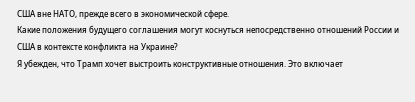США вне НАТО, прежде всего в экономической сфере.
Какие положения будущего соглашения могут коснуться непосредственно отношений России и США в контексте конфликта на Украине?
Я убежден, что Трамп хочет выстроить конструктивные отношения. Это включает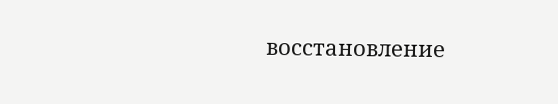восстановление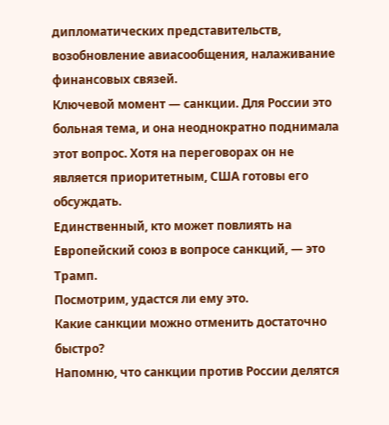дипломатических представительств, возобновление авиасообщения, налаживание финансовых связей.
Ключевой момент — санкции. Для России это больная тема, и она неоднократно поднимала этот вопрос. Хотя на переговорах он не является приоритетным, США готовы его обсуждать.
Единственный, кто может повлиять на Европейский союз в вопросе санкций, — это Трамп.
Посмотрим, удастся ли ему это.
Какие санкции можно отменить достаточно быстро?
Напомню, что санкции против России делятся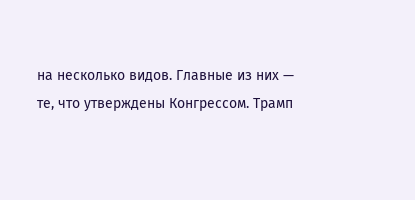на несколько видов. Главные из них — те, что утверждены Конгрессом. Трамп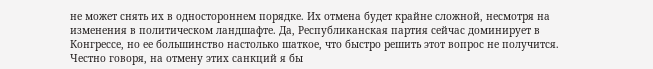не может снять их в одностороннем порядке. Их отмена будет крайне сложной, несмотря на изменения в политическом ландшафте. Да, Республиканская партия сейчас доминирует в Конгрессе, но ее большинство настолько шаткое, что быстро решить этот вопрос не получится. Честно говоря, на отмену этих санкций я бы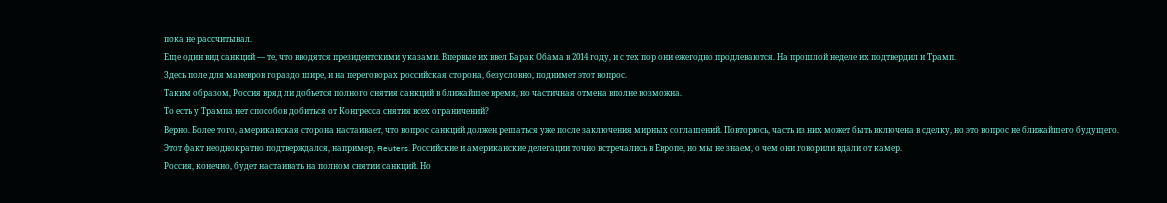пока не рассчитывал.
Еще один вид санкций — те, что вводятся президентскими указами. Впервые их ввел Барак Обама в 2014 году, и с тех пор они ежегодно продлеваются. На прошлой неделе их подтвердил и Трамп.
Здесь поле для маневров гораздо шире, и на переговорах российская сторона, безусловно, поднимет этот вопрос.
Таким образом, Россия вряд ли добьется полного снятия санкций в ближайшее время, но частичная отмена вполне возможна.
То есть у Трампа нет способов добиться от Конгресса снятия всех ограничений?
Верно. Более того, американская сторона настаивает, что вопрос санкций должен решаться уже после заключения мирных соглашений. Повторюсь, часть из них может быть включена в сделку, но это вопрос не ближайшего будущего.
Этот факт неоднократно подтверждался, например, Reuters. Российские и американские делегации точно встречались в Европе, но мы не знаем, о чем они говорили вдали от камер.
Россия, конечно, будет настаивать на полном снятии санкций. Но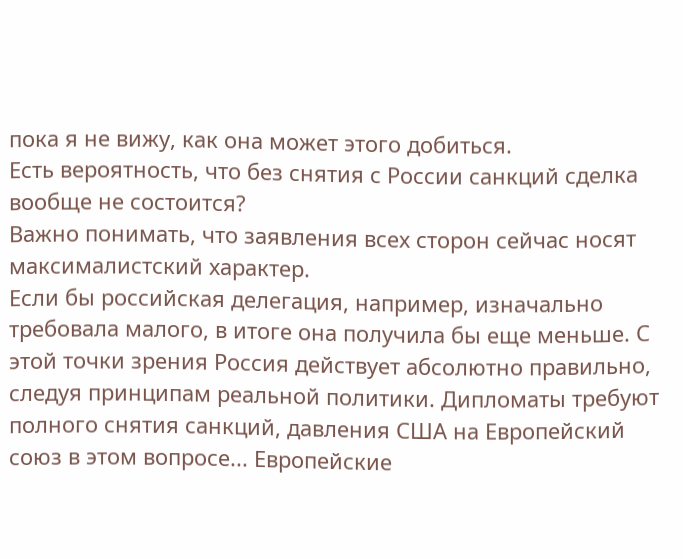пока я не вижу, как она может этого добиться.
Есть вероятность, что без снятия с России санкций сделка вообще не состоится?
Важно понимать, что заявления всех сторон сейчас носят максималистский характер.
Если бы российская делегация, например, изначально требовала малого, в итоге она получила бы еще меньше. С этой точки зрения Россия действует абсолютно правильно, следуя принципам реальной политики. Дипломаты требуют полного снятия санкций, давления США на Европейский союз в этом вопросе... Европейские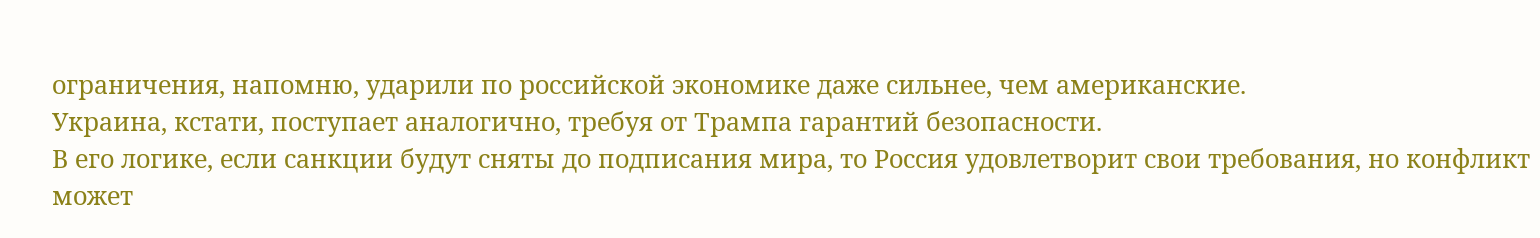ограничения, напомню, ударили по российской экономике даже сильнее, чем американские.
Украина, кстати, поступает аналогично, требуя от Трампа гарантий безопасности.
В его логике, если санкции будут сняты до подписания мира, то Россия удовлетворит свои требования, но конфликт может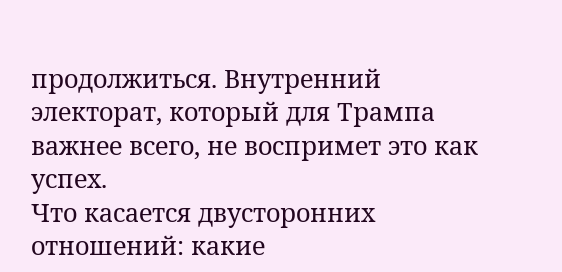продолжиться. Внутренний электорат, который для Трампа важнее всего, не воспримет это как успех.
Что касается двусторонних отношений: какие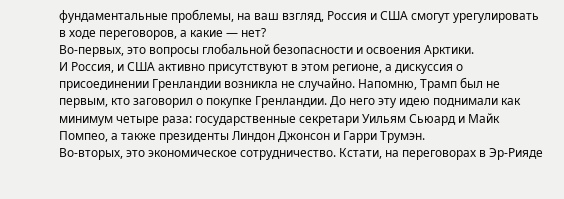фундаментальные проблемы, на ваш взгляд, Россия и США смогут урегулировать в ходе переговоров, а какие — нет?
Во-первых, это вопросы глобальной безопасности и освоения Арктики.
И Россия, и США активно присутствуют в этом регионе, а дискуссия о присоединении Гренландии возникла не случайно. Напомню, Трамп был не первым, кто заговорил о покупке Гренландии. До него эту идею поднимали как минимум четыре раза: государственные секретари Уильям Сьюард и Майк Помпео, а также президенты Линдон Джонсон и Гарри Трумэн.
Во-вторых, это экономическое сотрудничество. Кстати, на переговорах в Эр-Рияде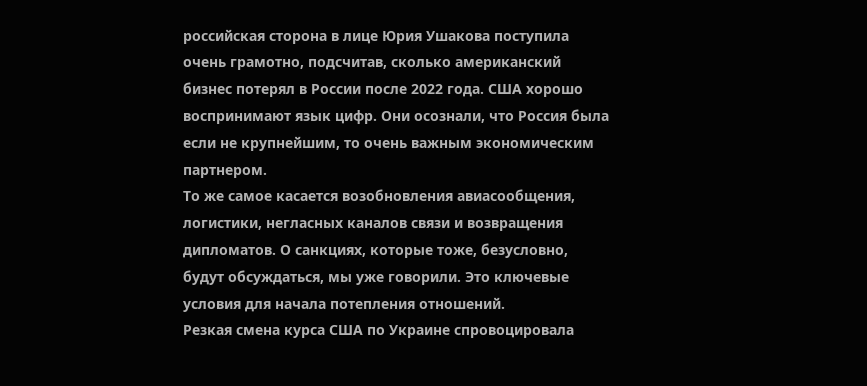российская сторона в лице Юрия Ушакова поступила очень грамотно, подсчитав, сколько американский бизнес потерял в России после 2022 года. США хорошо воспринимают язык цифр. Они осознали, что Россия была если не крупнейшим, то очень важным экономическим партнером.
То же самое касается возобновления авиасообщения, логистики, негласных каналов связи и возвращения дипломатов. О санкциях, которые тоже, безусловно, будут обсуждаться, мы уже говорили. Это ключевые условия для начала потепления отношений.
Резкая смена курса США по Украине спровоцировала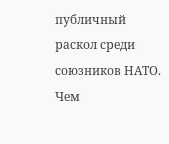публичный раскол среди союзников НАТО. Чем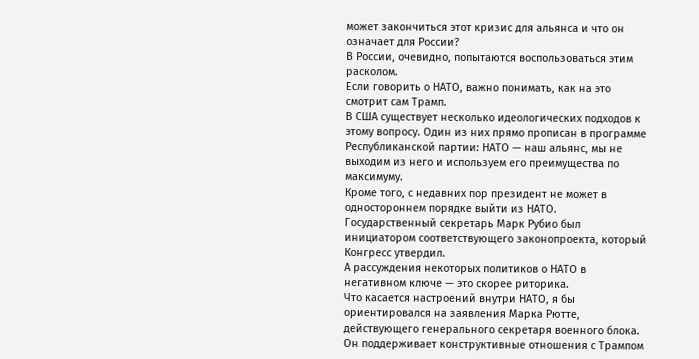может закончиться этот кризис для альянса и что он означает для России?
В России, очевидно, попытаются воспользоваться этим расколом.
Если говорить о НАТО, важно понимать, как на это смотрит сам Трамп.
В США существует несколько идеологических подходов к этому вопросу. Один из них прямо прописан в программе Республиканской партии: НАТО — наш альянс, мы не выходим из него и используем его преимущества по максимуму.
Кроме того, с недавних пор президент не может в одностороннем порядке выйти из НАТО. Государственный секретарь Марк Рубио был инициатором соответствующего законопроекта, который Конгресс утвердил.
А рассуждения некоторых политиков о НАТО в негативном ключе — это скорее риторика.
Что касается настроений внутри НАТО, я бы ориентировался на заявления Марка Рютте, действующего генерального секретаря военного блока. Он поддерживает конструктивные отношения с Трампом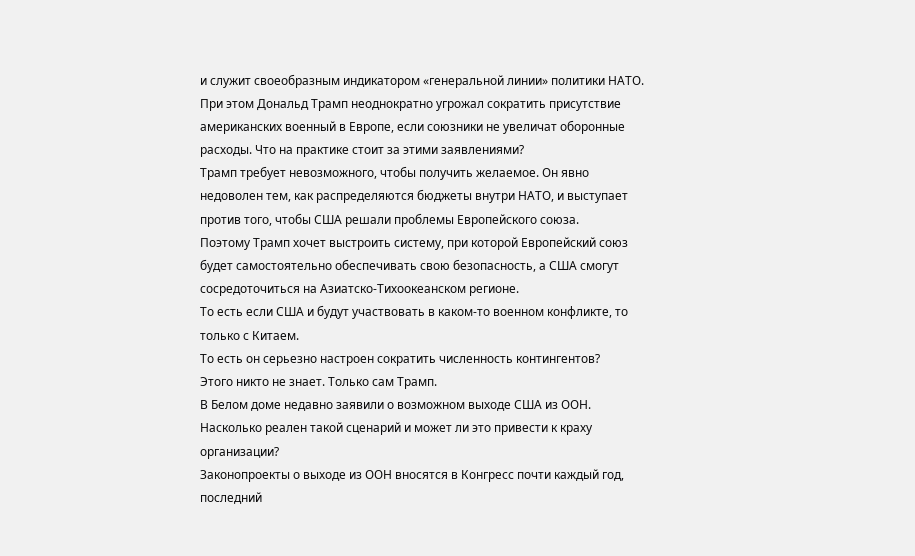и служит своеобразным индикатором «генеральной линии» политики НАТО.
При этом Дональд Трамп неоднократно угрожал сократить присутствие американских военный в Европе, если союзники не увеличат оборонные расходы. Что на практике стоит за этими заявлениями?
Трамп требует невозможного, чтобы получить желаемое. Он явно недоволен тем, как распределяются бюджеты внутри НАТО, и выступает против того, чтобы США решали проблемы Европейского союза.
Поэтому Трамп хочет выстроить систему, при которой Европейский союз будет самостоятельно обеспечивать свою безопасность, а США смогут сосредоточиться на Азиатско-Тихоокеанском регионе.
То есть если США и будут участвовать в каком-то военном конфликте, то только с Китаем.
То есть он серьезно настроен сократить численность контингентов?
Этого никто не знает. Только сам Трамп.
В Белом доме недавно заявили о возможном выходе США из ООН. Насколько реален такой сценарий и может ли это привести к краху организации?
Законопроекты о выходе из ООН вносятся в Конгресс почти каждый год, последний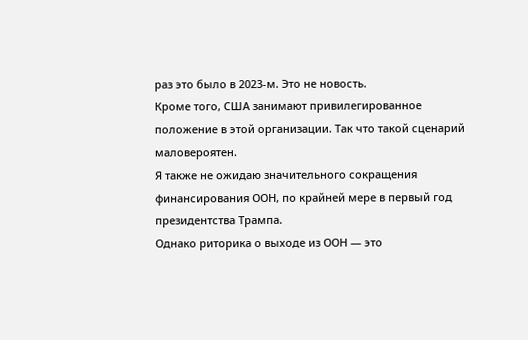раз это было в 2023-м. Это не новость.
Кроме того, США занимают привилегированное положение в этой организации. Так что такой сценарий маловероятен.
Я также не ожидаю значительного сокращения финансирования ООН, по крайней мере в первый год президентства Трампа.
Однако риторика о выходе из ООН — это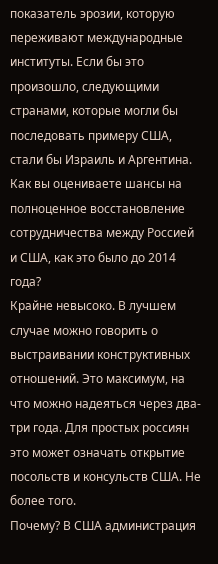показатель эрозии, которую переживают международные институты. Если бы это произошло, следующими странами, которые могли бы последовать примеру США, стали бы Израиль и Аргентина.
Как вы оцениваете шансы на полноценное восстановление сотрудничества между Россией и США, как это было до 2014 года?
Крайне невысоко. В лучшем случае можно говорить о выстраивании конструктивных отношений. Это максимум, на что можно надеяться через два-три года. Для простых россиян это может означать открытие посольств и консульств США. Не более того.
Почему? В США администрация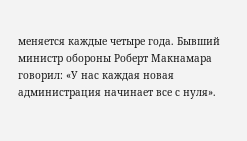меняется каждые четыре года. Бывший министр обороны Роберт Макнамара говорил: «У нас каждая новая администрация начинает все с нуля».